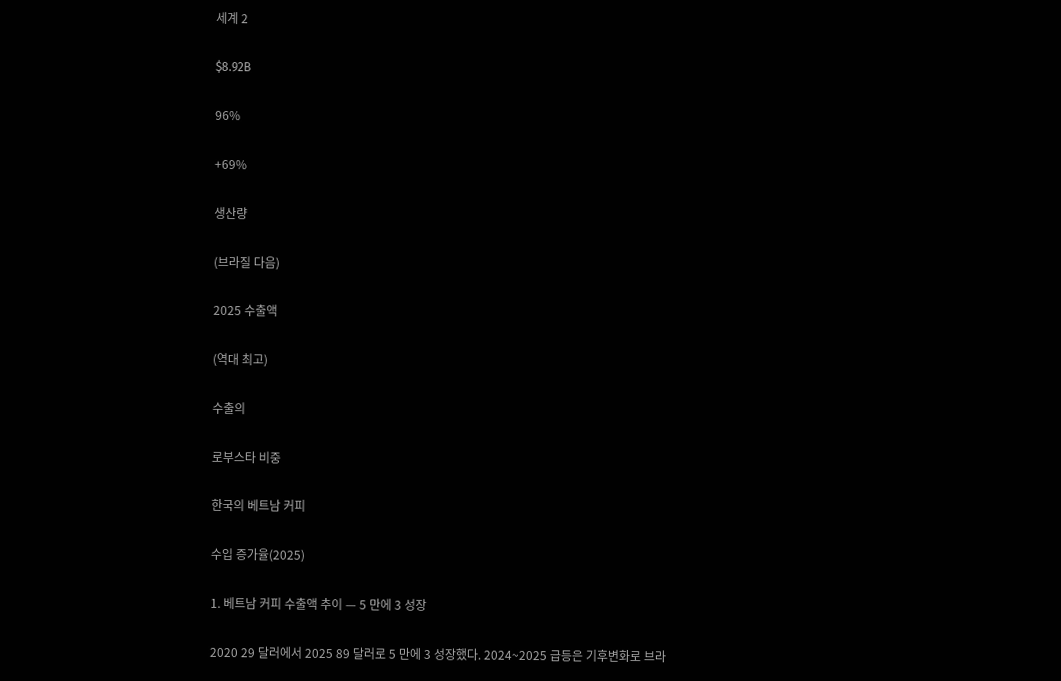세계 2

$8.92B

96%

+69%

생산량

(브라질 다음)

2025 수출액

(역대 최고)

수출의

로부스타 비중

한국의 베트남 커피

수입 증가율(2025)

1. 베트남 커피 수출액 추이 — 5 만에 3 성장

2020 29 달러에서 2025 89 달러로 5 만에 3 성장했다. 2024~2025 급등은 기후변화로 브라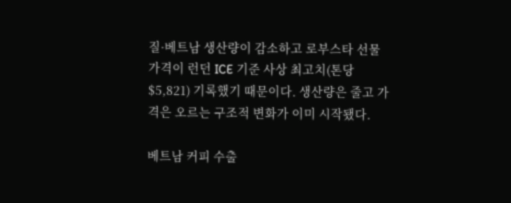질·베트남 생산량이 감소하고 로부스타 선물가격이 런던 ICE 기준 사상 최고치(톤당 $5,821) 기록했기 때문이다. 생산량은 줄고 가격은 오르는 구조적 변화가 이미 시작됐다.

베트남 커피 수출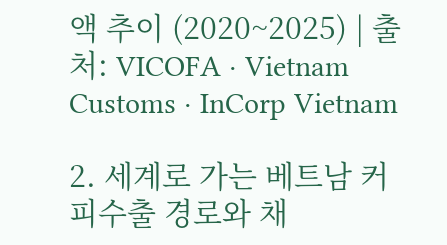액 추이 (2020~2025) | 출처: VICOFA · Vietnam Customs · InCorp Vietnam

2. 세계로 가는 베트남 커피수출 경로와 채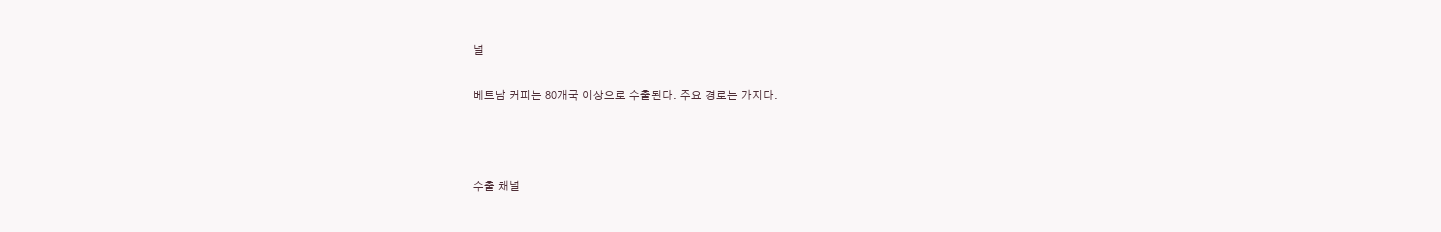널

베트남 커피는 80개국 이상으로 수출된다. 주요 경로는 가지다.



수출 채널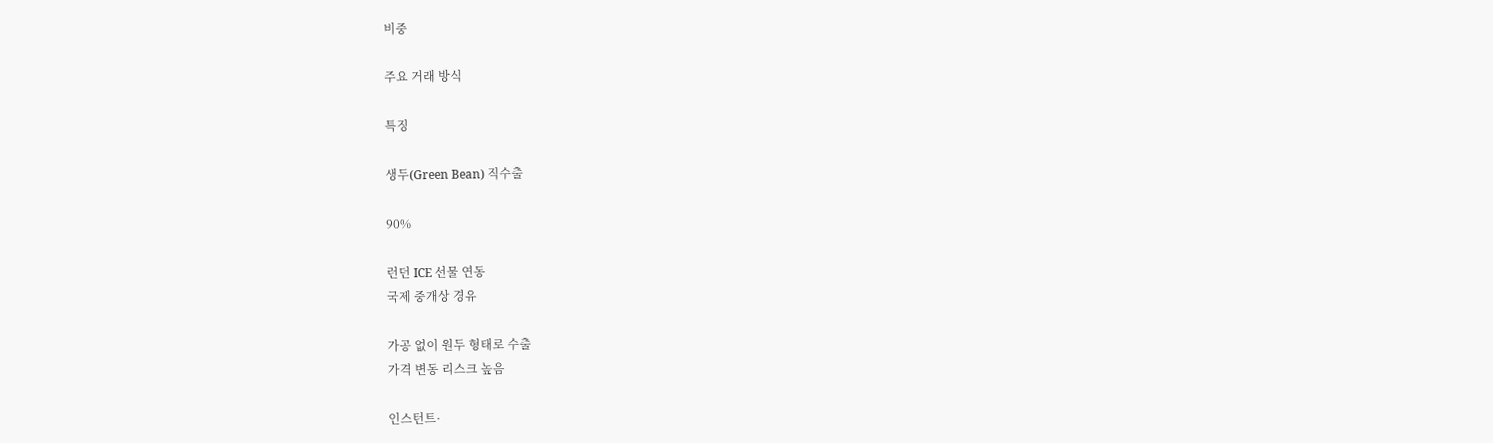비중

주요 거래 방식

특징

생두(Green Bean) 직수출

90%

런던 ICE 선물 연동
국제 중개상 경유

가공 없이 원두 형태로 수출
가격 변동 리스크 높음

인스턴트·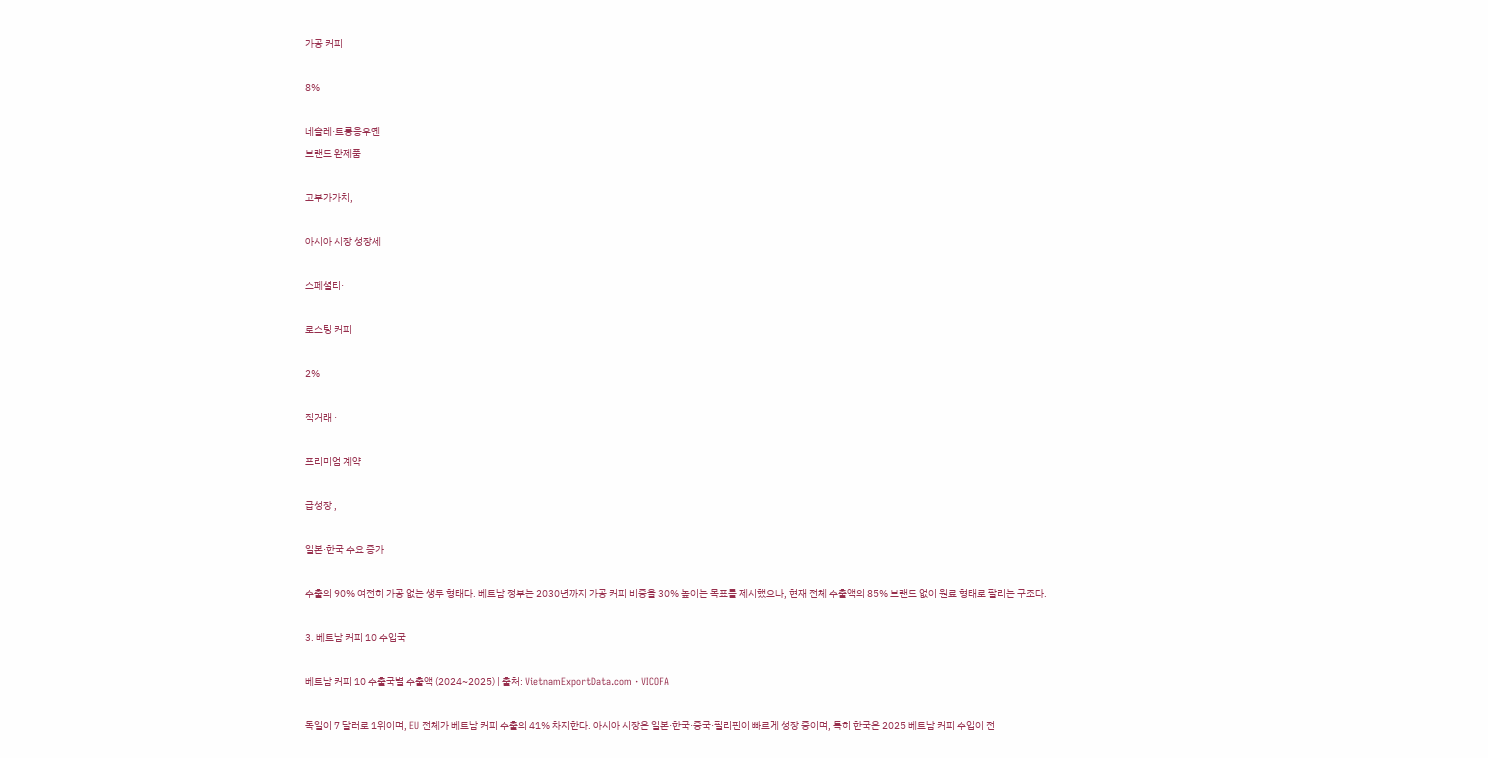가공 커피

8%

네슬레·트룽응우옌
브랜드 완제품

고부가가치,

아시아 시장 성장세

스페셜티·

로스팅 커피

2%

직거래 ·

프리미엄 계약

급성장 ,

일본·한국 수요 증가

수출의 90% 여전히 가공 없는 생두 형태다. 베트남 정부는 2030년까지 가공 커피 비중을 30% 높이는 목표를 제시했으나, 현재 전체 수출액의 85% 브랜드 없이 원료 형태로 팔리는 구조다.

3. 베트남 커피 10 수입국

베트남 커피 10 수출국별 수출액 (2024~2025) | 출처: VietnamExportData.com · VICOFA

독일이 7 달러로 1위이며, EU 전체가 베트남 커피 수출의 41% 차지한다. 아시아 시장은 일본·한국·중국·필리핀이 빠르게 성장 중이며, 특히 한국은 2025 베트남 커피 수입이 전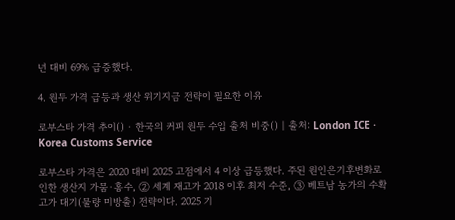년 대비 69% 급증했다.

4. 원두 가격 급등과 생산 위기지금 전략이 필요한 이유

로부스타 가격 추이() · 한국의 커피 원두 수입 출처 비중() | 출처: London ICE · Korea Customs Service

로부스타 가격은 2020 대비 2025 고점에서 4 이상 급등했다. 주된 원인은기후변화로 인한 생산지 가뭄·홍수, ② 세계 재고가 2018 이후 최저 수준, ③ 베트남 농가의 수확 고가 대기(물량 미방출) 전략이다. 2025 기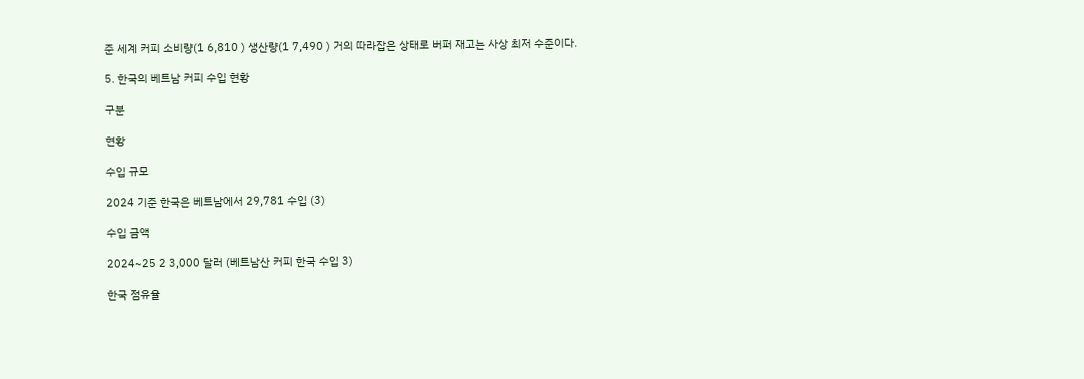준 세계 커피 소비량(1 6,810 ) 생산량(1 7,490 ) 거의 따라잡은 상태로 버퍼 재고는 사상 최저 수준이다.

5. 한국의 베트남 커피 수입 현황

구분

현황

수입 규모

2024 기준 한국은 베트남에서 29,781 수입 (3)

수입 금액

2024~25 2 3,000 달러 (베트남산 커피 한국 수입 3)

한국 점유율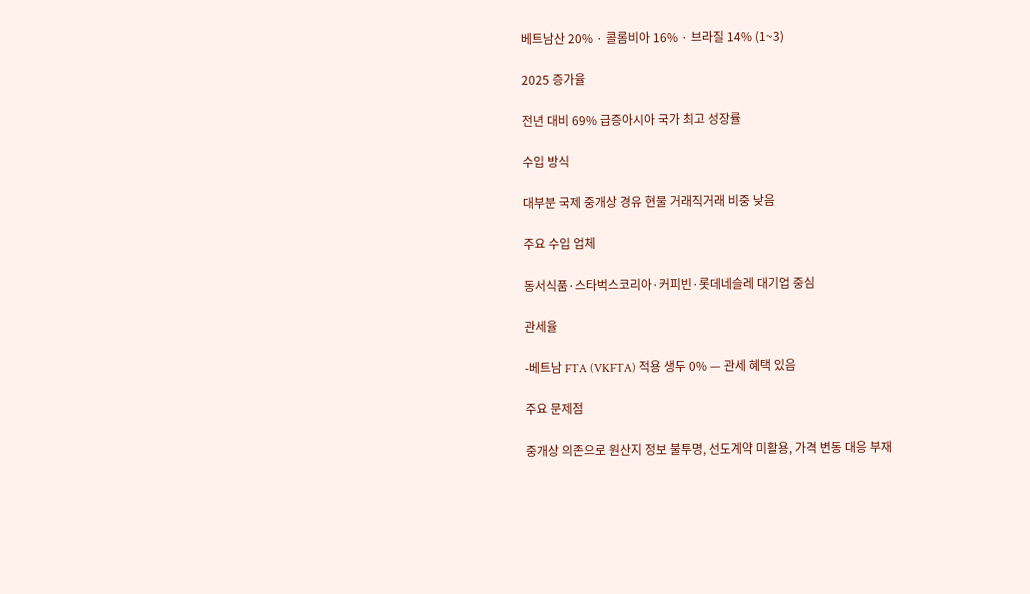베트남산 20% · 콜롬비아 16% · 브라질 14% (1~3)

2025 증가율

전년 대비 69% 급증아시아 국가 최고 성장률

수입 방식

대부분 국제 중개상 경유 현물 거래직거래 비중 낮음

주요 수입 업체

동서식품·스타벅스코리아·커피빈·롯데네슬레 대기업 중심

관세율

-베트남 FTA (VKFTA) 적용 생두 0% — 관세 혜택 있음

주요 문제점

중개상 의존으로 원산지 정보 불투명, 선도계약 미활용, 가격 변동 대응 부재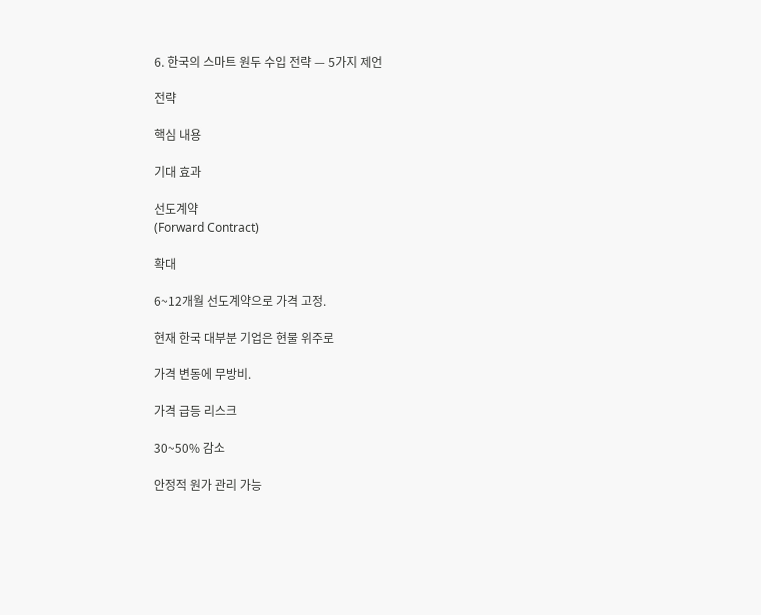6. 한국의 스마트 원두 수입 전략 — 5가지 제언

전략

핵심 내용

기대 효과

선도계약
(Forward Contract)

확대

6~12개월 선도계약으로 가격 고정.

현재 한국 대부분 기업은 현물 위주로

가격 변동에 무방비.

가격 급등 리스크

30~50% 감소

안정적 원가 관리 가능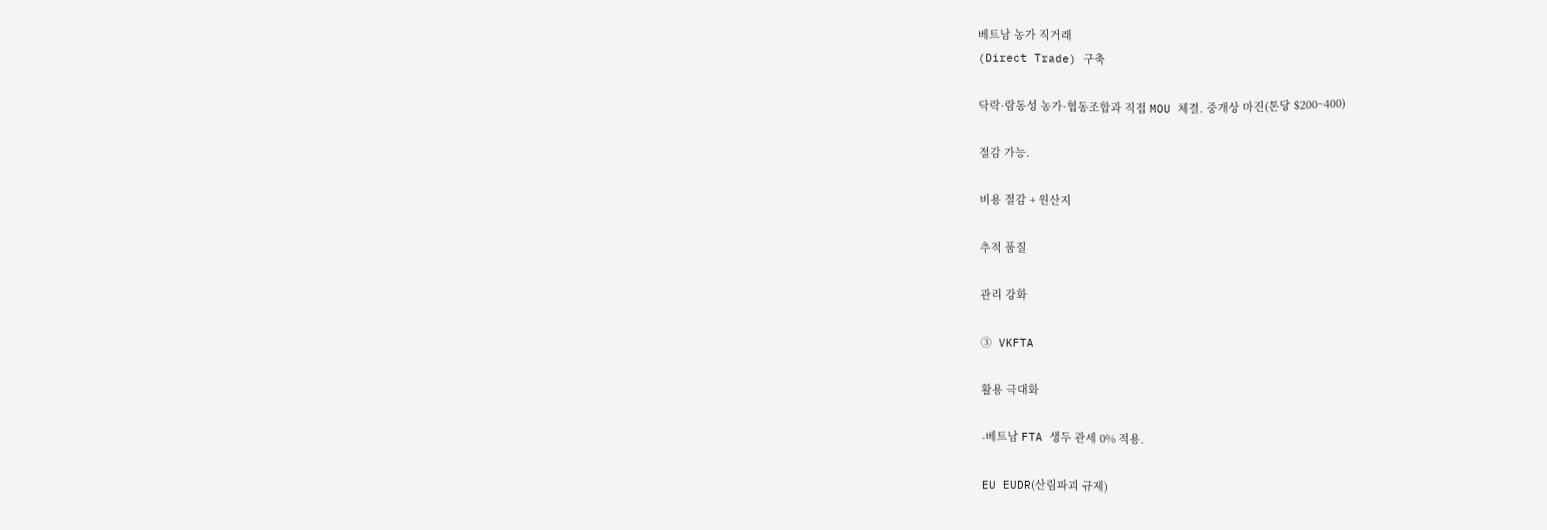베트남 농가 직거래
(Direct Trade) 구축

닥락·람동성 농가·협동조합과 직접 MOU 체결. 중개상 마진(톤당 $200~400)

절감 가능.

비용 절감 + 원산지

추적 품질

관리 강화

③ VKFTA

활용 극대화

-베트남 FTA 생두 관세 0% 적용.

EU EUDR(산림파괴 규제)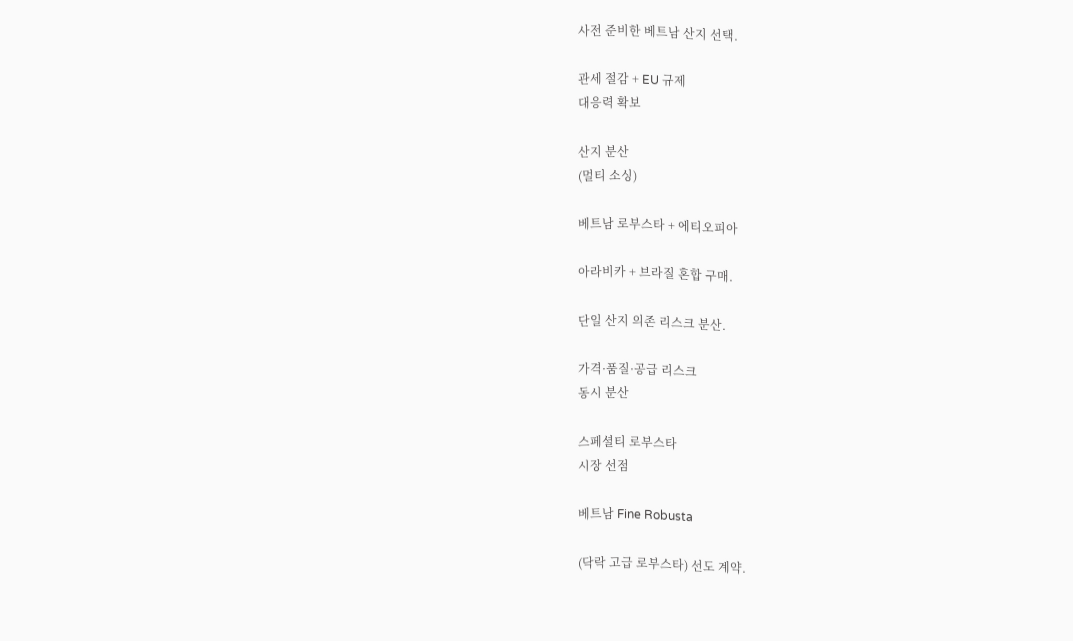사전 준비한 베트남 산지 선택.

관세 절감 + EU 규제
대응력 확보

산지 분산
(멀티 소싱)

베트남 로부스타 + 에티오피아

아라비카 + 브라질 혼합 구매.

단일 산지 의존 리스크 분산.

가격·품질·공급 리스크
동시 분산

스페셜티 로부스타
시장 선점

베트남 Fine Robusta

(닥락 고급 로부스타) 선도 계약.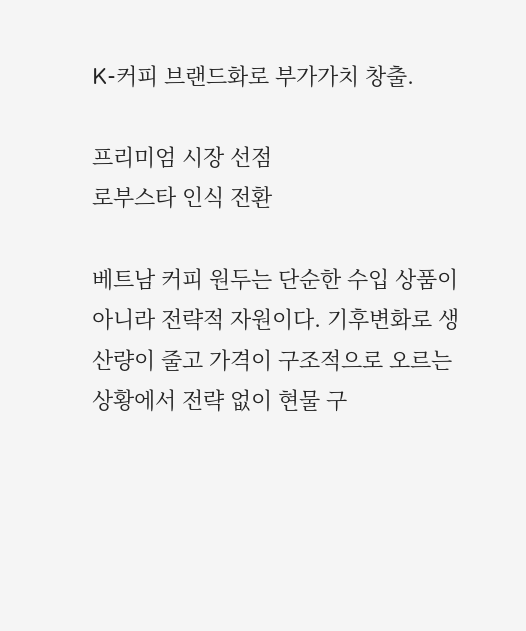K-커피 브랜드화로 부가가치 창출.

프리미엄 시장 선점
로부스타 인식 전환

베트남 커피 원두는 단순한 수입 상품이 아니라 전략적 자원이다. 기후변화로 생산량이 줄고 가격이 구조적으로 오르는 상황에서 전략 없이 현물 구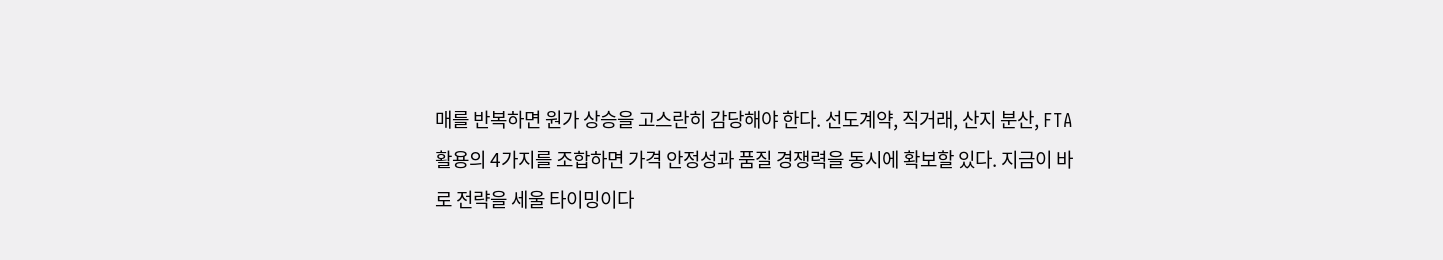매를 반복하면 원가 상승을 고스란히 감당해야 한다. 선도계약, 직거래, 산지 분산, FTA 활용의 4가지를 조합하면 가격 안정성과 품질 경쟁력을 동시에 확보할 있다. 지금이 바로 전략을 세울 타이밍이다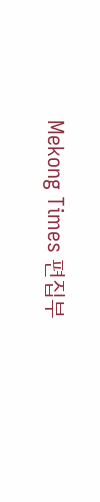Mekong Times 편집부